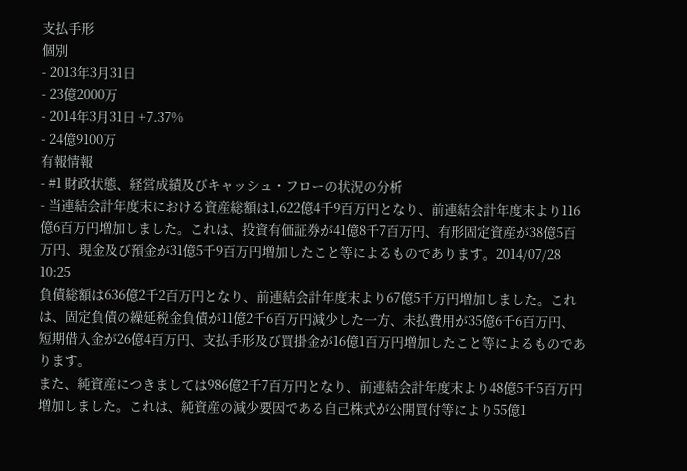支払手形
個別
- 2013年3月31日
- 23億2000万
- 2014年3月31日 +7.37%
- 24億9100万
有報情報
- #1 財政状態、経営成績及びキャッシュ・フローの状況の分析
- 当連結会計年度末における資産総額は1,622億4千9百万円となり、前連結会計年度末より116億6百万円増加しました。これは、投資有価証券が41億8千7百万円、有形固定資産が38億5百万円、現金及び預金が31億5千9百万円増加したこと等によるものであります。2014/07/28 10:25
負債総額は636億2千2百万円となり、前連結会計年度末より67億5千万円増加しました。これは、固定負債の繰延税金負債が11億2千6百万円減少した一方、未払費用が35億6千6百万円、短期借入金が26億4百万円、支払手形及び買掛金が16億1百万円増加したこと等によるものであります。
また、純資産につきましては986億2千7百万円となり、前連結会計年度末より48億5千5百万円増加しました。これは、純資産の減少要因である自己株式が公開買付等により55億1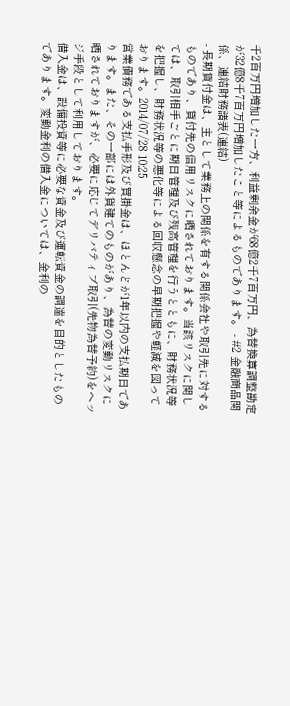千2百万円増加した一方、利益剰余金が68億2千7百万円、為替換算調整勘定が32億8千7百万円増加したこと等によるものであります。 - #2 金融商品関係、連結財務諸表(連結)
- 長期貸付金は、主として業務上の関係を有する関係会社や取引先に対するものであり、貸付先の信用リスクに晒されております。当該リスクに関しては、取引相手ごとに期日管理及び残高管理を行うとともに、財務状況等を把握し、財務状況等の悪化等による回収懸念の早期把握や軽減を図っております。2014/07/28 10:25
営業債務である支払手形及び買掛金は、ほとんどが1年以内の支払期日であります。また、その一部には外貨建てのものがあり、為替の変動リスクに晒されておりますが、必要に応じてデリバティブ取引(先物為替予約)をヘッジ手段として利用しております。
借入金は、設備投資等に必要な資金及び運転資金の調達を目的としたものであります。変動金利の借入金については、金利の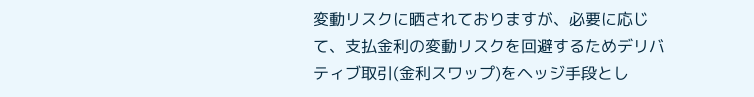変動リスクに晒されておりますが、必要に応じて、支払金利の変動リスクを回避するためデリバティブ取引(金利スワップ)をヘッジ手段とし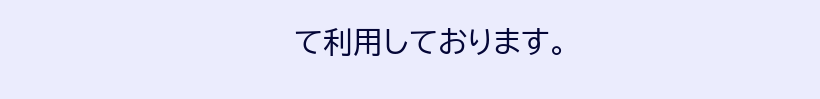て利用しております。